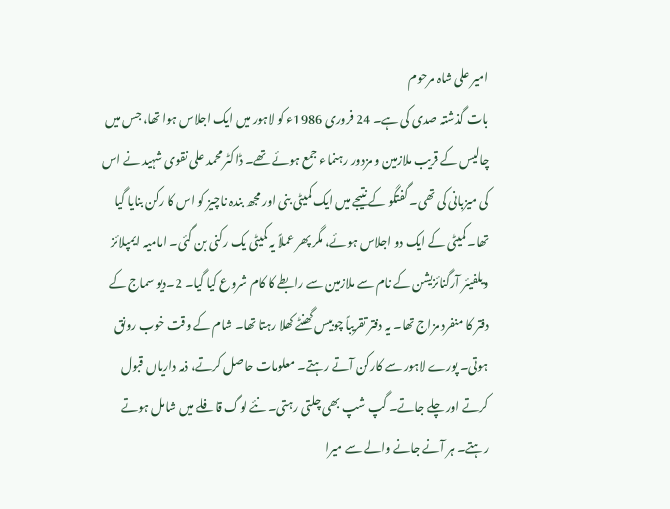امیر علی شاہ مرحوم
بات گذشتہ صدی کی ہے۔ 24 فروری 1986ء کو لاہور میں ایک اجلاس ہوا تھا، جس میں چالیس کے قریب ملازمین و مزدور رہنماء جمع ہوئے تھے۔ ڈاکٹر محمد علی نقوی شہید نے اس کی میزبانی کی تھی۔ گفتگو کے نتیجے میں ایک کمیٹی بنی اور مجھ بندہ ناچیز کو اس کا رکن بنایا گیا تھا۔ کمیٹی کے ایک دو اجلاس ہوئے، مگر پھر عملاً یہ کمیٹی یک رکنی بن گئی۔ امامیہ ایمپلائز ویلفیئر آرگنائزیشن کے نام سے ملازمین سے رابطے کا کام شروع کیا گیا۔ 2۔دیو سماج کے دفتر کا منفرد مزاج تھا۔ یہ دفتر تقریباً چوبیس گھنٹے کھلا رہتا تھا۔ شام کے وقت خوب رونق ہوتی۔ پورے لاہور سے کارکن آتے رہتے۔ معلومات حاصل کرتے، ذمہ داریاں قبول کرتے اور چلے جاتے۔ گپ شپ بھی چلتی رہتی۔ نئے لوگ قافلے میں شامل ہوتے رہتے۔ ہر آنے جانے والے سے میرا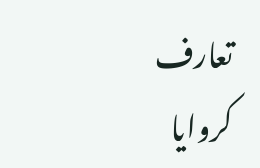تعارف کروایا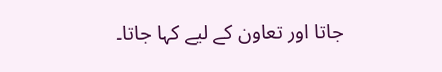جاتا اور تعاون کے لیے کہا جاتا۔